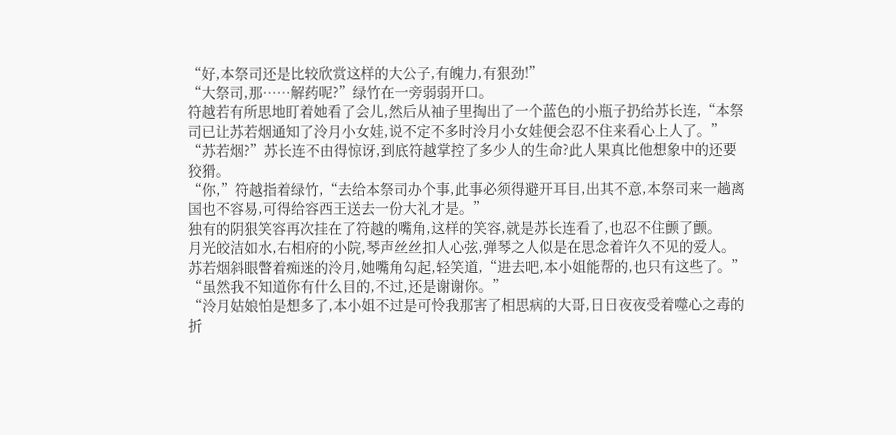“好,本祭司还是比较欣赏这样的大公子,有魄力,有狠劲!”
“大祭司,那……解药呢?”绿竹在一旁弱弱开口。
符越若有所思地盯着她看了会儿,然后从袖子里掏出了一个蓝色的小瓶子扔给苏长连,“本祭司已让苏若烟通知了泠月小女娃,说不定不多时泠月小女娃便会忍不住来看心上人了。”
“苏若烟?”苏长连不由得惊讶,到底符越掌控了多少人的生命?此人果真比他想象中的还要狡猾。
“你,”符越指着绿竹,“去给本祭司办个事,此事必须得避开耳目,出其不意,本祭司来一趟离国也不容易,可得给容西王送去一份大礼才是。”
独有的阴狠笑容再次挂在了符越的嘴角,这样的笑容,就是苏长连看了,也忍不住颤了颤。
月光皎洁如水,右相府的小院,琴声丝丝扣人心弦,弹琴之人似是在思念着许久不见的爱人。
苏若烟斜眼瞥着痴迷的泠月,她嘴角勾起,轻笑道,“进去吧,本小姐能帮的,也只有这些了。”
“虽然我不知道你有什么目的,不过,还是谢谢你。”
“泠月姑娘怕是想多了,本小姐不过是可怜我那害了相思病的大哥,日日夜夜受着噬心之毒的折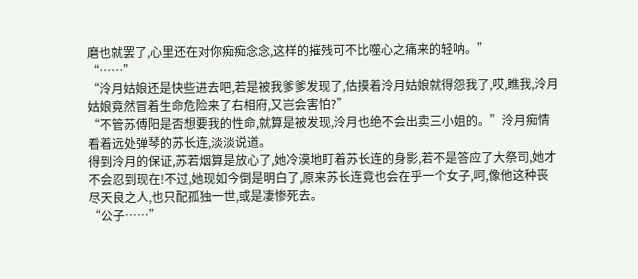磨也就罢了,心里还在对你痴痴念念,这样的摧残可不比噬心之痛来的轻呐。”
“……”
“泠月姑娘还是快些进去吧,若是被我爹爹发现了,估摸着泠月姑娘就得怨我了,哎,瞧我,泠月姑娘竟然冒着生命危险来了右相府,又岂会害怕?”
“不管苏傅阳是否想要我的性命,就算是被发现,泠月也绝不会出卖三小姐的。”泠月痴情看着远处弹琴的苏长连,淡淡说道。
得到泠月的保证,苏若烟算是放心了,她冷漠地盯着苏长连的身影,若不是答应了大祭司,她才不会忍到现在!不过,她现如今倒是明白了,原来苏长连竟也会在乎一个女子,呵,像他这种丧尽天良之人,也只配孤独一世,或是凄惨死去。
“公子……”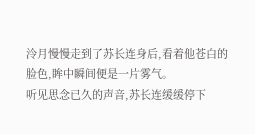泠月慢慢走到了苏长连身后,看着他苍白的脸色,眸中瞬间便是一片雾气。
听见思念已久的声音,苏长连缓缓停下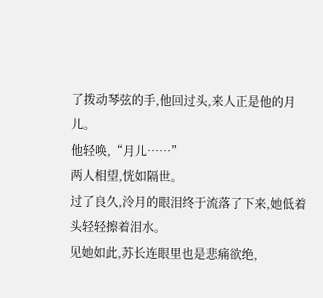了拨动琴弦的手,他回过头,来人正是他的月儿。
他轻唤,“月儿……”
两人相望,恍如隔世。
过了良久,泠月的眼泪终于流落了下来,她低着头轻轻擦着泪水。
见她如此,苏长连眼里也是悲痛欲绝,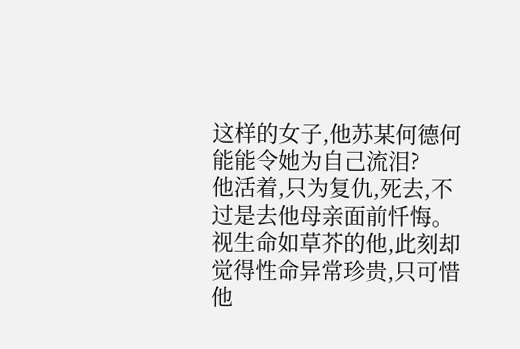这样的女子,他苏某何德何能能令她为自己流泪?
他活着,只为复仇,死去,不过是去他母亲面前忏悔。
视生命如草芥的他,此刻却觉得性命异常珍贵,只可惜他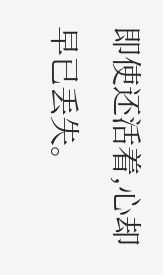即使还活着,心却早已丢失。